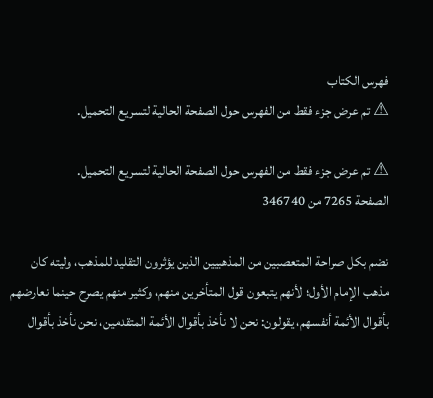فهرس الكتاب
⚠ تم عرض جزء فقط من الفهرس حول الصفحة الحالية لتسريع التحميل.

⚠ تم عرض جزء فقط من الفهرس حول الصفحة الحالية لتسريع التحميل.
الصفحة 7265 من 346740

نضم بكل صراحة المتعصبين من المذهبيين الذين يؤثرون التقليد للمذهب، وليته كان مذهب الإمام الأول؛ لأنهم يتبعون قول المتأخرين منهم، وكثير منهم يصرح حينما نعارضهم بأقوال الأئمة أنفسهم، يقولون: نحن لا نأخذ بأقوال الأئمة المتقدمين، نحن نأخذ بأقوال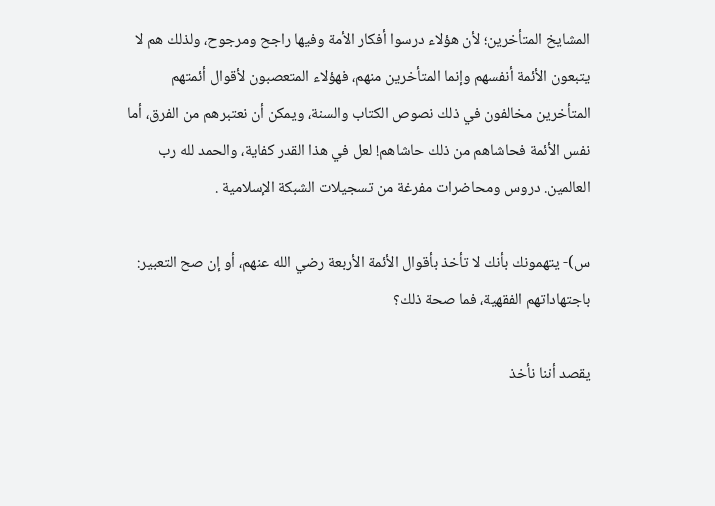المشايخ المتأخرين؛ لأن هؤلاء درسوا أفكار الأمة وفيها راجح ومرجوح، ولذلك هم لا يتبعون الأئمة أنفسهم وإنما المتأخرين منهم، فهؤلاء المتعصبون لأقوال أئمتهم المتأخرين مخالفون في ذلك نصوص الكتاب والسنة، ويمكن أن نعتبرهم من الفرق، أما نفس الأئمة فحاشاهم من ذلك حاشاهم! لعل في هذا القدر كفاية، والحمد لله رب العالمين. دروس ومحاضرات مفرغة من تسجيلات الشبكة الإسلامية .

س)- يتهمونك بأنك لا تأخذ بأقوال الأئمة الأربعة رضي الله عنهم، أو إن صح التعبير: باجتهاداتهم الفقهية، فما صحة ذلك؟

يقصد أننا نأخذ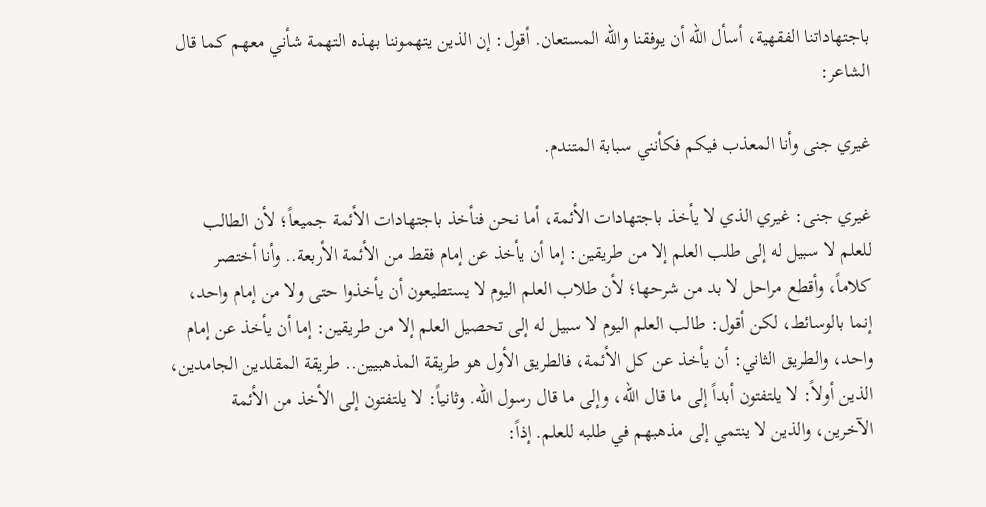باجتهاداتنا الفقهية، أسأل الله أن يوفقنا والله المستعان. أقول: إن الذين يتهموننا بهذه التهمة شأني معهم كما قال الشاعر:

غيري جنى وأنا المعذب فيكم فكأنني سبابة المتندم.

غيري جنى: غيري الذي لا يأخذ باجتهادات الأئمة، أما نحن فنأخذ باجتهادات الأئمة جميعاً؛ لأن الطالب للعلم لا سبيل له إلى طلب العلم إلا من طريقين: إما أن يأخذ عن إمام فقط من الأئمة الأربعة.. وأنا أختصر كلاماً، وأقطع مراحل لا بد من شرحها؛ لأن طلاب العلم اليوم لا يستطيعون أن يأخذوا حتى ولا من إمام واحد، إنما بالوسائط، لكن أقول: طالب العلم اليوم لا سبيل له إلى تحصيل العلم إلا من طريقين: إما أن يأخذ عن إمام واحد، والطريق الثاني: أن يأخذ عن كل الأئمة، فالطريق الأول هو طريقة المذهبيين.. طريقة المقلدين الجامدين، الذين أولاً: لا يلتفتون أبداً إلى ما قال الله، وإلى ما قال رسول الله. وثانياً: لا يلتفتون إلى الأخذ من الأئمة الآخرين، والذين لا ينتمي إلى مذهبهم في طلبه للعلم. إذاً: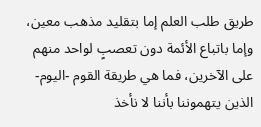طريق طلب العلم إما بتقليد مذهب معين، وإما باتباع الأئمة دون تعصبٍ لواحد منهم على الآخرين، فما هي طريقة القوم -اليوم- الذين يتهموننا بأننا لا نأخذ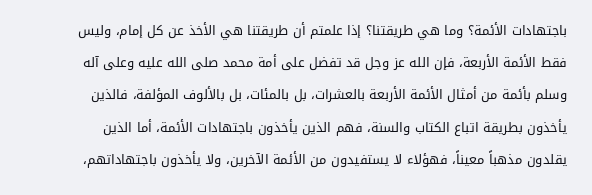باجتهادات الأئمة؟ وما هي طريقتنا؟ إذا علمتم أن طريقتنا هي الأخذ عن كل إمام، وليس فقط الأئمة الأربعة، فإن الله عز وجل قد تفضل على أمة محمد صلى الله عليه وعلى آله وسلم بأئمة من أمثال الأئمة الأربعة بالعشرات، بل بالمئات، بل بالألوف المؤلفة، فالذين يأخذون بطريقة اتباع الكتاب والسنة، فهم الذين يأخذون باجتهادات الأئمة، أما الذين يقلدون مذهباً معيناً، فهؤلاء لا يستفيدون من الأئمة الآخرين، ولا يأخذون باجتهاداتهم،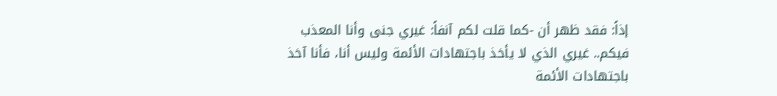إذاً: فقد ظهر أن -كما قلت لكم آنفاً: غيري جنى وأنا المعذب فيكم.. غيري الذي لا يأخذ باجتهادات الأئمة وليس أنا، فأنا آخذ باجتهادات الأئمة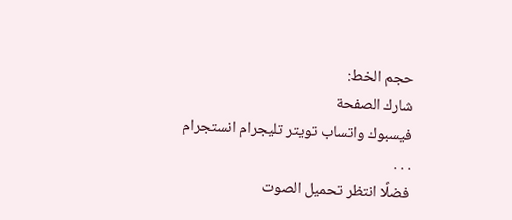حجم الخط:
شارك الصفحة
فيسبوك واتساب تويتر تليجرام انستجرام
. . .
فضلًا انتظر تحميل الصوت